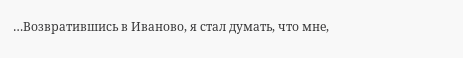…Возвратившись в Иваново, я стал думать, что мне,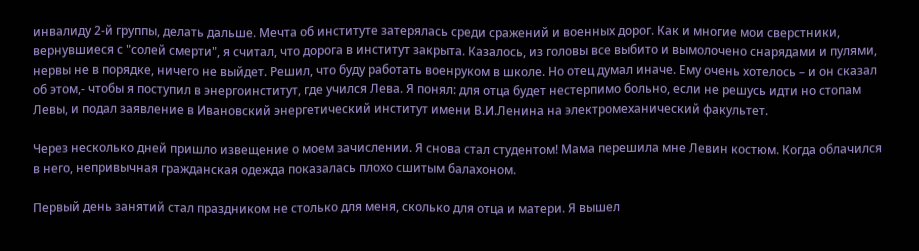инвалиду 2-й группы, делать дальше. Мечта об институте затерялась среди сражений и военных дорог. Как и многие мои сверстники, вернувшиеся с "солей смерти", я считал, что дорога в институт закрыта. Казалось, из головы все выбито и вымолочено снарядами и пулями, нервы не в порядке, ничего не выйдет. Решил, что буду работать военруком в школе. Но отец думал иначе. Ему очень хотелось – и он сказал об этом,- чтобы я поступил в энергоинститут, где учился Лева. Я понял: для отца будет нестерпимо больно, если не решусь идти но стопам Левы, и подал заявление в Ивановский энергетический институт имени В.И.Ленина на электромеханический факультет.

Через несколько дней пришло извещение о моем зачислении. Я снова стал студентом! Мама перешила мне Левин костюм. Когда облачился в него, непривычная гражданская одежда показалась плохо сшитым балахоном.

Первый день занятий стал праздником не столько для меня, сколько для отца и матери. Я вышел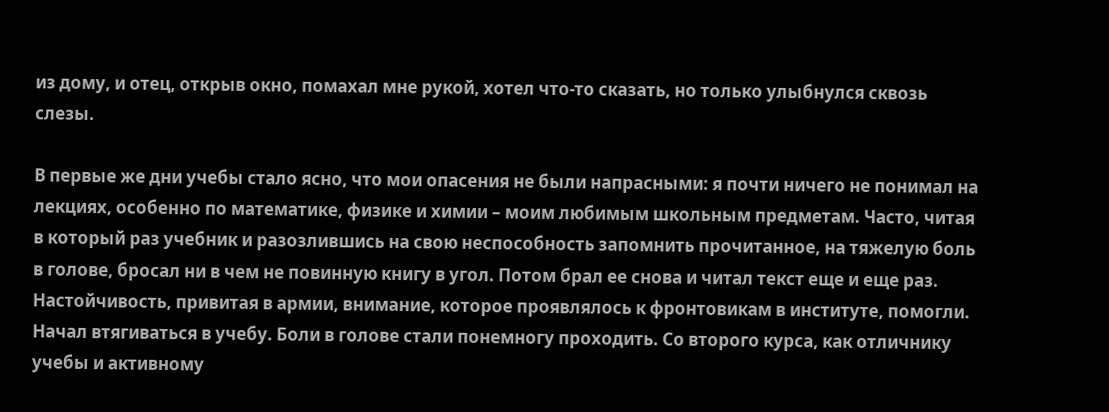из дому, и отец, открыв окно, помахал мне рукой, хотел что-то сказать, но только улыбнулся сквозь слезы.

В первые же дни учебы стало ясно, что мои опасения не были напрасными: я почти ничего не понимал на лекциях, особенно по математике, физике и химии – моим любимым школьным предметам. Часто, читая в который раз учебник и разозлившись на свою неспособность запомнить прочитанное, на тяжелую боль в голове, бросал ни в чем не повинную книгу в угол. Потом брал ее снова и читал текст еще и еще раз. Настойчивость, привитая в армии, внимание, которое проявлялось к фронтовикам в институте, помогли. Начал втягиваться в учебу. Боли в голове стали понемногу проходить. Со второго курса, как отличнику учебы и активному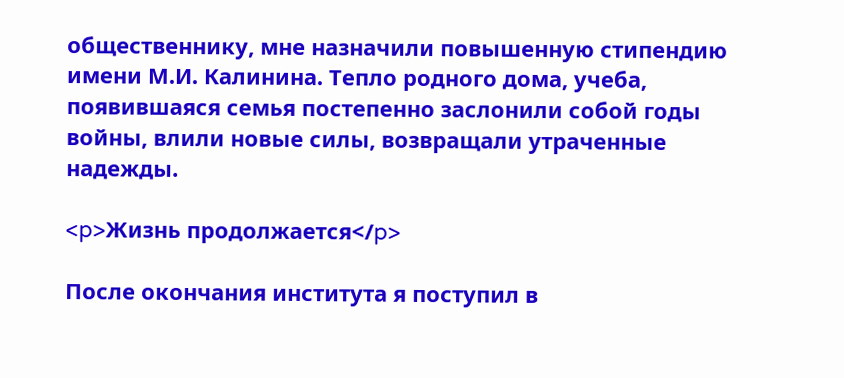общественнику, мне назначили повышенную стипендию имени М.И. Калинина. Тепло родного дома, учеба, появившаяся семья постепенно заслонили собой годы войны, влили новые силы, возвращали утраченные надежды.

<p>Жизнь продолжается</p>

После окончания института я поступил в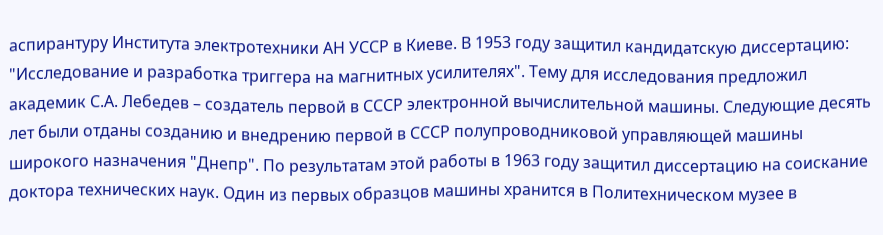аспирантуру Института электротехники АН УССР в Киеве. В 1953 году защитил кандидатскую диссертацию: "Исследование и разработка триггера на магнитных усилителях". Тему для исследования предложил академик С.А. Лебедев – создатель первой в СССР электронной вычислительной машины. Следующие десять лет были отданы созданию и внедрению первой в СССР полупроводниковой управляющей машины широкого назначения "Днепр". По результатам этой работы в 1963 году защитил диссертацию на соискание доктора технических наук. Один из первых образцов машины хранится в Политехническом музее в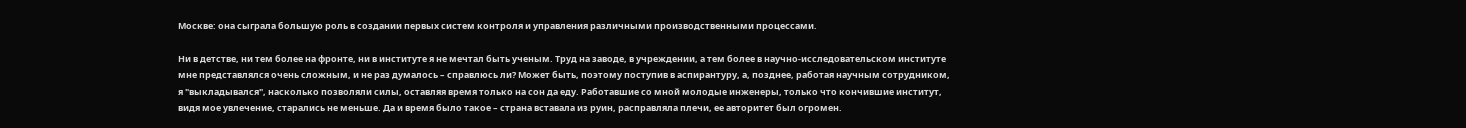Москве: она сыграла большую роль в создании первых систем контроля и управления различными производственными процессами.

Ни в детстве, ни тем более на фронте, ни в институте я не мечтал быть ученым. Труд на заводе, в учреждении, а тем более в научно-исследовательском институте мне представлялся очень сложным, и не раз думалось – справлюсь ли? Может быть, поэтому поступив в аспирантуру, а, позднее, работая научным сотрудником, я "выкладывался", насколько позволяли силы, оставляя время только на сон да еду. Работавшие со мной молодые инженеры, только что кончившие институт, видя мое увлечение, старались не меньше. Да и время было такое – страна вставала из руин, расправляла плечи, ее авторитет был огромен.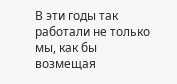В эти годы так работали не только мы, как бы возмещая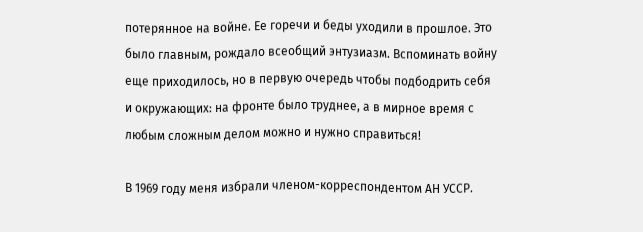потерянное на войне. Ее горечи и беды уходили в прошлое. Это было главным, рождало всеобщий энтузиазм. Вспоминать войну еще приходилось, но в первую очередь чтобы подбодрить себя и окружающих: на фронте было труднее, а в мирное время с любым сложным делом можно и нужно справиться!

В 1969 году меня избрали членом-корреспондентом АН УССР.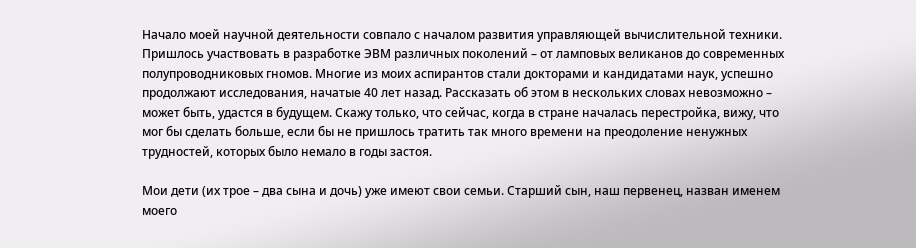Начало моей научной деятельности совпало с началом развития управляющей вычислительной техники. Пришлось участвовать в разработке ЭВМ различных поколений – от ламповых великанов до современных полупроводниковых гномов. Многие из моих аспирантов стали докторами и кандидатами наук, успешно продолжают исследования, начатые 40 лет назад. Рассказать об этом в нескольких словах невозможно – может быть, удастся в будущем. Скажу только, что сейчас, когда в стране началась перестройка, вижу, что мог бы сделать больше, если бы не пришлось тратить так много времени на преодоление ненужных трудностей, которых было немало в годы застоя.

Мои дети (их трое – два сына и дочь) уже имеют свои семьи. Старший сын, наш первенец, назван именем моего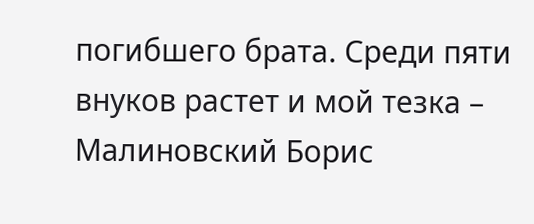погибшего брата. Среди пяти внуков растет и мой тезка – Малиновский Борис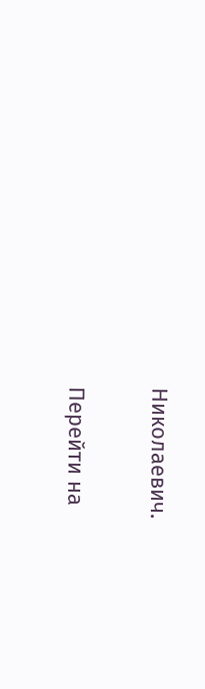Николаевич.

Перейти на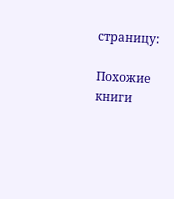страницу:

Похожие книги